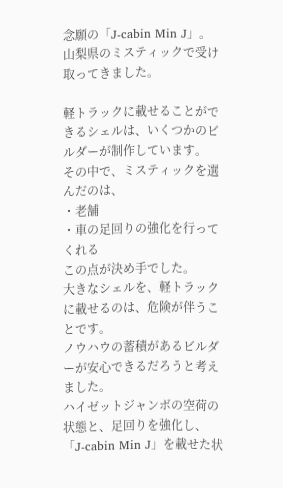念願の「J-cabin Min J」。
山梨県のミスティックで受け取ってきました。

軽トラックに載せることができるシェルは、いくつかのビルダーが制作しています。
その中で、ミスティックを選んだのは、
・老舗
・車の足回りの強化を行ってくれる
この点が決め手でした。
大きなシェルを、軽トラックに載せるのは、危険が伴うことです。
ノウハウの蓄積があるビルダーが安心できるだろうと考えました。
ハイゼットジャンボの空荷の状態と、足回りを強化し、「J-cabin Min J」を載せた状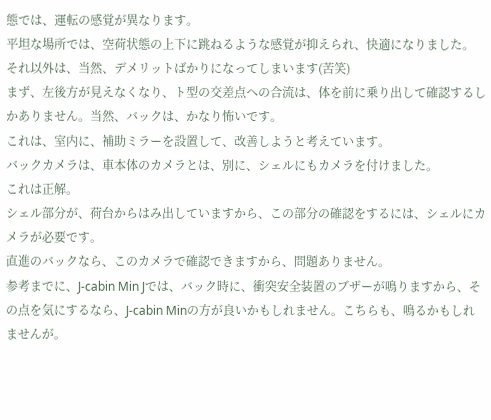態では、運転の感覚が異なります。
平坦な場所では、空荷状態の上下に跳ねるような感覚が抑えられ、快適になりました。
それ以外は、当然、デメリットばかりになってしまいます(苦笑)
まず、左後方が見えなくなり、ト型の交差点への合流は、体を前に乗り出して確認するしかありません。当然、バックは、かなり怖いです。
これは、室内に、補助ミラーを設置して、改善しようと考えています。
バックカメラは、車本体のカメラとは、別に、シェルにもカメラを付けました。
これは正解。
シェル部分が、荷台からはみ出していますから、この部分の確認をするには、シェルにカメラが必要です。
直進のバックなら、このカメラで確認できますから、問題ありません。
参考までに、J-cabin Min Jでは、バック時に、衝突安全装置のブザーが鳴りますから、その点を気にするなら、J-cabin Minの方が良いかもしれません。こちらも、鳴るかもしれませんが。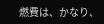燃費は、かなり、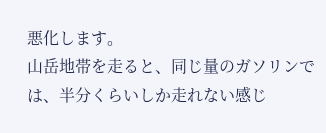悪化します。
山岳地帯を走ると、同じ量のガソリンでは、半分くらいしか走れない感じ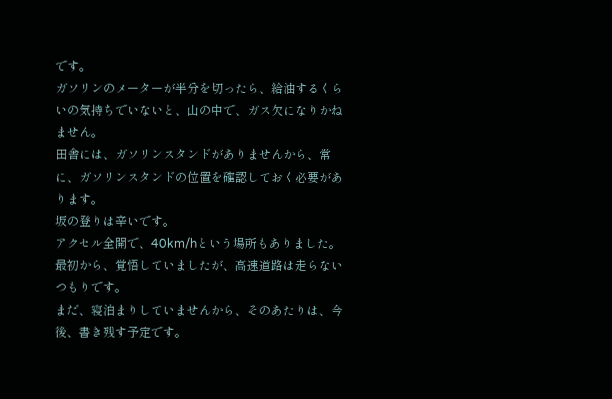です。
ガソリンのメーターが半分を切ったら、給油するくらいの気持ちでいないと、山の中で、ガス欠になりかねません。
田舎には、ガソリンスタンドがありませんから、常に、ガソリンスタンドの位置を確認しておく必要があります。
坂の登りは辛いです。
アクセル全開で、40km/hという場所もありました。
最初から、覚悟していましたが、高速道路は走らないつもりです。
まだ、寝泊まりしていませんから、そのあたりは、今後、書き残す予定です。